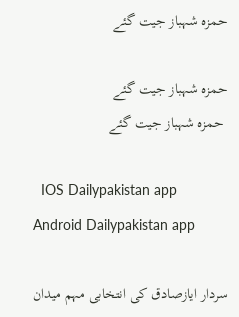حمزہ شہباز جیت گئے

حمزہ شہباز جیت گئے
 حمزہ شہباز جیت گئے

  IOS Dailypakistan app Android Dailypakistan app

سردار ایازصادق کی انتخابی مہم میدان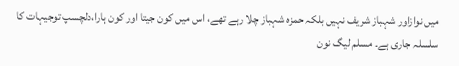میں نوازاور شہباز شریف نہیں بلکہ حمزہ شہباز چلا رہے تھے، اس میں کون جیتا اور کون ہارا،دلچسپ توجیہات کا سلسلہ جاری ہے۔ مسلم لیگ نون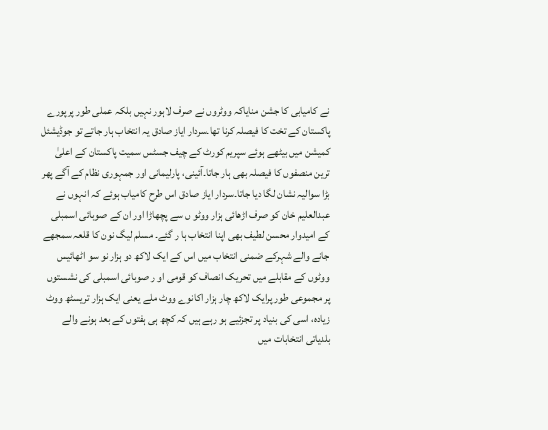نے کامیابی کا جشن منایاکہ ووٹروں نے صرف لاہور نہیں بلکہ عملی طور پرپورے پاکستان کے تخت کا فیصلہ کرنا تھا۔سردار ایاز صادق یہ انتخاب ہار جاتے تو جوڈیشئل کمیشن میں بیٹھے ہوئے سپریم کورٹ کے چیف جسٹس سمیت پاکستان کے اعلیٰ ترین منصفوں کا فیصلہ بھی ہار جاتا۔آئینی، پارلیمانی اور جمہوری نظام کے آگے پھر بڑا سوالیہ نشان لگا دیا جاتا۔سردار ایاز صادق اس طرح کامیاب ہوئے کہ انہوں نے عبدالعلیم خان کو صرف اڑھائی ہزار ووٹو ں سے پچھاڑا اور ان کے صوبائی اسمبلی کے امیدوار محسن لطیف بھی اپنا انتخاب ہا ر گئے۔ مسلم لیگ نون کا قلعہ سمجھے جانے والے شہرکے ضمنی انتخاب میں اس کے ایک لاکھ دو ہزار نو سو اٹھائیس ووٹوں کے مقابلے میں تحریک انصاف کو قومی او ر صوبائی اسمبلی کی نشستوں پر مجموعی طور پرایک لاکھ چار ہزار اکانوے ووٹ ملے یعنی ایک ہزار تریسٹھ ووٹ زیادہ، اسی کی بنیاد پر تجزئیے ہو رہے ہیں کہ کچھ ہی ہفتوں کے بعد ہونے والے بلدیاتی انتخابات میں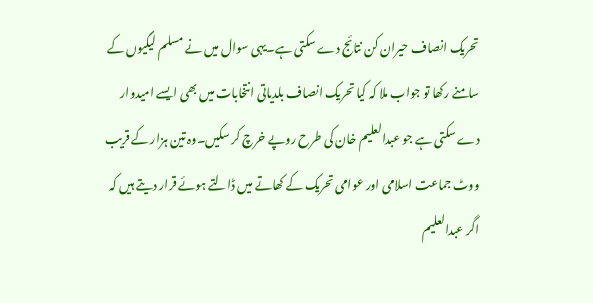تحریک انصاف حیران کن نتائج دے سکتی ہے۔یہی سوال میں نے مسلم لیگیوں کے سامنے رکھا تو جواب ملا کہ کیا تحریک انصاف بلدیاتی انتخابات میں بھی ایسے امیدوار دے سکتی ہے جو عبدالعلیم خان کی طرح روپے خرچ کر سکیں۔وہ تین ہزار کے قریب ووٹ جماعت اسلامی اور عوامی تحریک کے کھاتے میں ڈالتے ہوئے قرار دیتے ہیں کہ اگر عبدالعلیم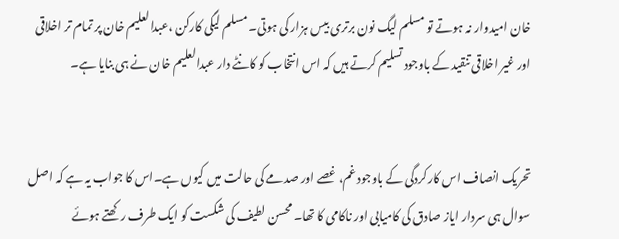خان امیدوار نہ ہوتے تو مسلم لیگ نون برتری بیس ہزار کی ہوتی۔ مسلم لیگی کارکن ،عبدالعلیم خان پر تمام تر اخلاقی اور غیر اخلاقی تنقید کے باوجود تسلیم کرتے ہیں کہ اس انتخاب کو کانٹے دار عبدالعلیم خان نے ہی بنایا ہے۔


تحریک انصاف اس کارکردگی کے باوجود غم، غصے اور صدمے کی حالت میں کیوں ہے۔اس کا جواب یہ ہے کہ اصل سوال ہی سردار ایاز صادق کی کامیابی اور ناکامی کا تھا۔ محسن لطیف کی شکست کو ایک طرف رکھتے ہوئے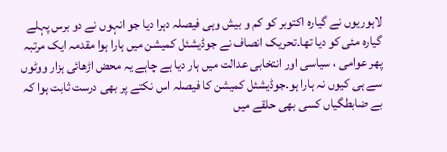لاہوریوں نے گیارہ اکتوبر کو کم و بیش وہی فیصلہ دہرا دیا جو انہوں نے دو برس پہلے گیارہ مئی کو دیا تھا۔تحریک انصاف نے جوڈیشئل کمیشن میں ہارا ہوا مقدمہ ایک مرتبہ پھر عوامی ، سیاسی اور انتخابی عدالت میں ہار دیا ہے چاہے یہ محض اڑھائی ہزار ووٹوں سے ہی کیوں نہ ہارا ہو۔جوڈیشئل کمیشن کا فیصلہ اس نکتے پر بھی درست ثابت ہوا کہ بے ضابطگیاں کسی بھی حلقے میں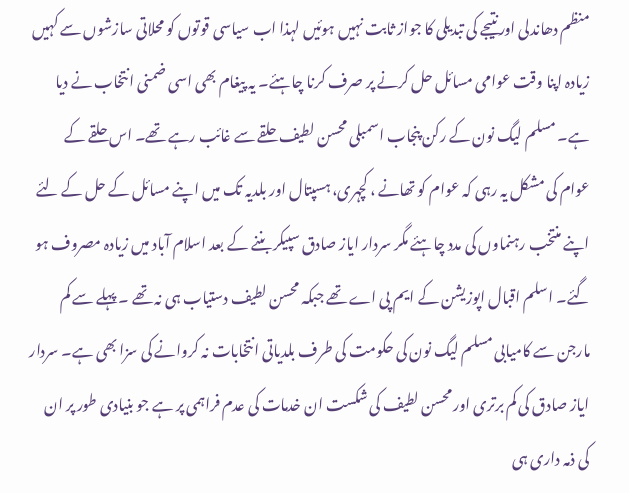منظم دھاندلی اورنتیجے کی تبدیلی کا جواز ثابت نہیں ہوئیں لہذا اب سیاسی قوتوں کو محلاتی سازشوں سے کہیں زیادہ اپنا وقت عوامی مسائل حل کرنے پر صرف کرنا چاہئے۔ یہ پیغام بھی اسی ضمنی انتخاب نے دیا ہے۔ مسلم لیگ نون کے رکن پنجاب اسمبلی محسن لطیف حلقے سے غائب رہے تھے۔ اس حلقے کے عوام کی مشکل یہ رہی کہ عوام کو تھانے ، کچہری، ہسپتال اور بلدیہ تک میں اپنے مسائل کے حل کے لئے اپنے منتخب رہنماوں کی مدد چاہئے مگر سردار ایاز صادق سپیکر بننے کے بعد اسلام آباد میں زیادہ مصروف ہو گئے۔ اسلم اقبال اپوزیشن کے ایم پی اے تھے جبکہ محسن لطیف دستیاب ہی نہ تھے ۔ پہلے سے کم مارجن سے کامیابی مسلم لیگ نون کی حکومت کی طرف بلدیاتی انتخابات نہ کروانے کی سزا بھی ہے۔ سردار ایاز صادق کی کم برتری اور محسن لطیف کی شکست ان خدمات کی عدم فراہمی پر ہے جو بنیادی طور پر ان کی ذمہ داری ہی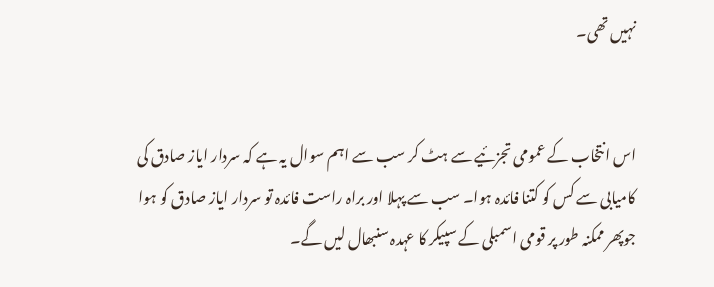نہیں تھی۔


اس انتخاب کے عمومی تجزئیے سے ہٹ کر سب سے اہم سوال یہ ہے کہ سردار ایاز صادق کی کامیابی سے کس کو کتنا فائدہ ہوا۔ سب سے پہلا اور براہ راست فائدہ تو سردار ایاز صادق کو ہوا جوپھر ممکنہ طور پر قومی اسمبلی کے سپیکر کا عہدہ سنبھال لیں گے۔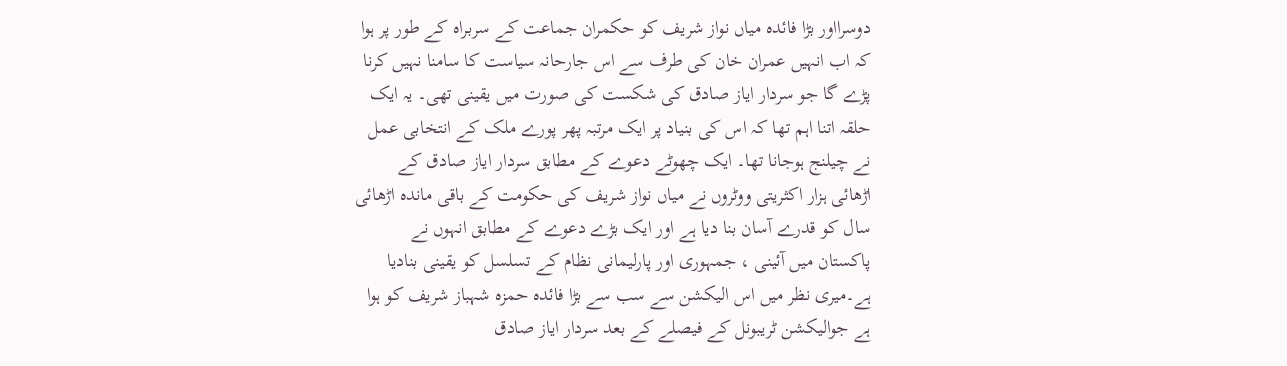دوسرااور بڑا فائدہ میاں نواز شریف کو حکمران جماعت کے سربراہ کے طور پر ہوا کہ اب انہیں عمران خان کی طرف سے اس جارحانہ سیاست کا سامنا نہیں کرنا پڑے گا جو سردار ایاز صادق کی شکست کی صورت میں یقینی تھی۔ یہ ایک حلقہ اتنا اہم تھا کہ اس کی بنیاد پر ایک مرتبہ پھر پورے ملک کے انتخابی عمل نے چیلنج ہوجانا تھا۔ ایک چھوٹے دعوے کے مطابق سردار ایاز صادق کے اڑھائی ہزار اکثریتی ووٹروں نے میاں نواز شریف کی حکومت کے باقی ماندہ اڑھائی سال کو قدرے آسان بنا دیا ہے اور ایک بڑے دعوے کے مطابق انہوں نے پاکستان میں آئینی ، جمہوری اور پارلیمانی نظام کے تسلسل کو یقینی بنادیا ہے۔میری نظر میں اس الیکشن سے سب سے بڑا فائدہ حمزہ شہباز شریف کو ہوا ہے جوالیکشن ٹریبونل کے فیصلے کے بعد سردار ایاز صادق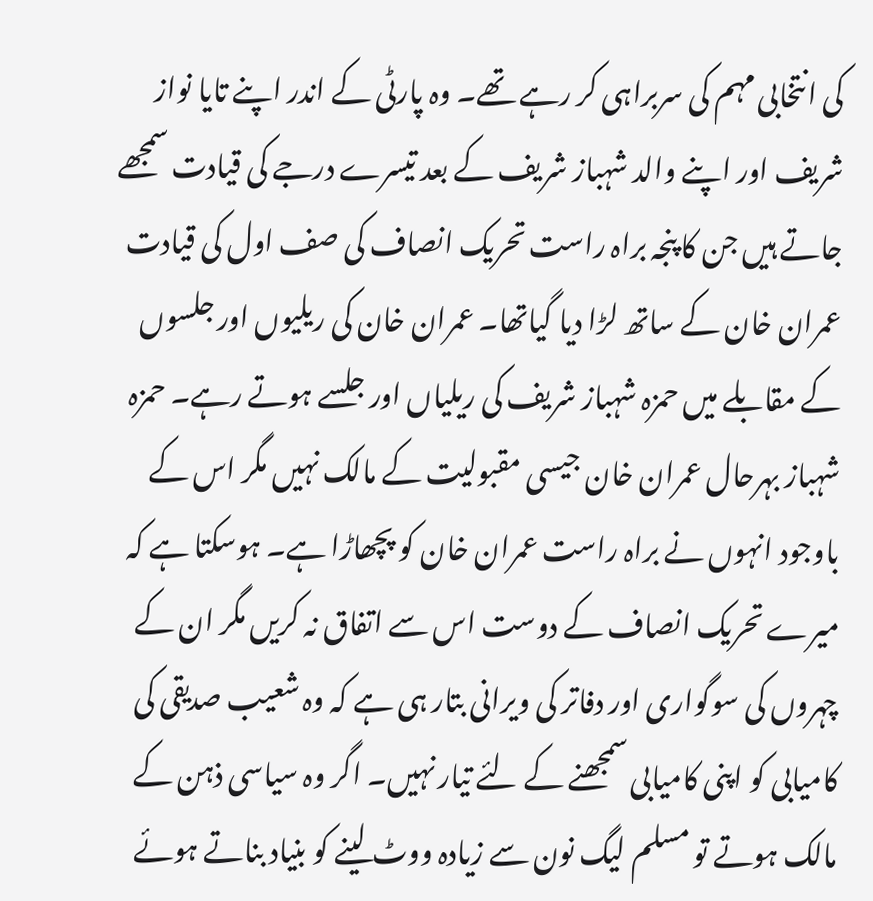کی انتخابی مہم کی سربراہی کر رہے تھے۔ وہ پارٹی کے اندر اپنے تایا نواز شریف اور اپنے والد شہباز شریف کے بعد تیسرے درجے کی قیادت سمجھے جاتے ہیں جن کا پنجہ براہ راست تحریک انصاف کی صف اول کی قیادت عمران خان کے ساتھ لڑا دیا گیاتھا۔ عمران خان کی ریلیوں اور جلسوں کے مقابلے میں حمزہ شہباز شریف کی ریلیاں اور جلسے ہوتے رہے۔ حمزہ شہباز بہرحال عمران خان جیسی مقبولیت کے مالک نہیں مگر اس کے باوجود انہوں نے براہ راست عمران خان کو پچھاڑا ہے۔ ہوسکتا ہے کہ میرے تحریک انصاف کے دوست اس سے اتفاق نہ کریں مگر ان کے چہروں کی سوگواری اور دفاتر کی ویرانی بتار ہی ہے کہ وہ شعیب صدیقی کی کامیابی کو اپنی کامیابی سمجھنے کے لئے تیار نہیں۔ اگر وہ سیاسی ذہن کے مالک ہوتے تو مسلم لیگ نون سے زیادہ ووٹ لینے کو بنیاد بناتے ہوئے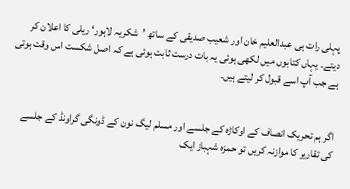پہلی رات ہی عبدالعلیم خان اور شعیب صدیقی کے ساتھ ’شکریہ لاہور‘ ریلی کا اعلان کر دیتے۔ یہاں کتابوں میں لکھی ہوئی یہ بات درست ثابت ہوئی ہے کہ اصل شکست اس وقت ہوتی ہے جب آپ اسے قبول کر لیتے ہیں۔


اگر ہم تحریک انصاف کے اوکاڑہ کے جلسے اور مسلم لیگ نون کے ڈونگی گراونڈ کے جلسے کی تقاریر کا موازنہ کریں تو حمزہ شہباز ایک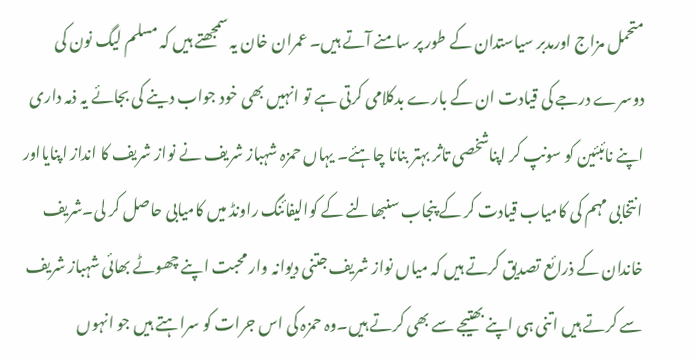متحمل مزاج اورمدبر سیاستدان کے طور پر سامنے آتے ہیں۔ عمران خان یہ سمجھتے ہیں کہ مسلم لیگ نون کی دوسرے درجے کی قیادت ان کے بارے بدکلامی کرتی ہے تو انہیں بھی خود جواب دینے کی بجائے یہ ذمہ داری اپنے نائبئین کو سونپ کر اپناشخصی تاثر بہتر بنانا چاہئے۔ یہاں حمزہ شہباز شریف نے نواز شریف کا انداز اپنایااور انتخابی مہم کی کامیاب قیادت کر کے پنجاب سنبھالنے کے کوالیفائنگ راونڈ میں کامیابی حاصل کر لی۔شریف خاندان کے ذرائع تصدیق کرتے ہیں کہ میاں نواز شریف جتنی دیوانہ وار محبت اپنے چھوٹے بھائی شہباز شریف سے کرتے ہیں اتنی ہی اپنے بھتیجے سے بھی کرتے ہیں۔وہ حمزہ کی اس جرات کو سراہتے ہیں جو انہوں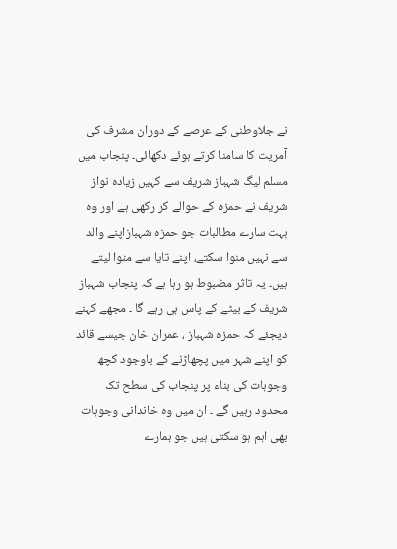نے جلاوطنی کے عرصے کے دوران مشرف کی آمریت کا سامنا کرتے ہوئے دکھائی۔ پنجاب میں مسلم لیگ شہباز شریف سے کہیں زیادہ نواز شریف نے حمزہ کے حوالے کر رکھی ہے اور وہ بہت سارے مطالبات جو حمزہ شہبازاپنے والد سے نہیں منوا سکتے، اپنے تایا سے منوا لیتے ہیں۔ یہ تاثر مضبوط ہو رہا ہے کہ پنجاب شہباز شریف کے بیٹے کے پاس ہی رہے گا ۔ مجھے کہنے دیجئے کہ حمزہ شہباز ، عمران خان جیسے قائد کو اپنے شہر میں پچھاڑنے کے باوجود کچھ وجوہات کی بناء پر پنجاب کی سطح تک محدود رہیں گے ۔ ان میں وہ خاندانی وجوہات بھی اہم ہو سکتی ہیں جو ہمارے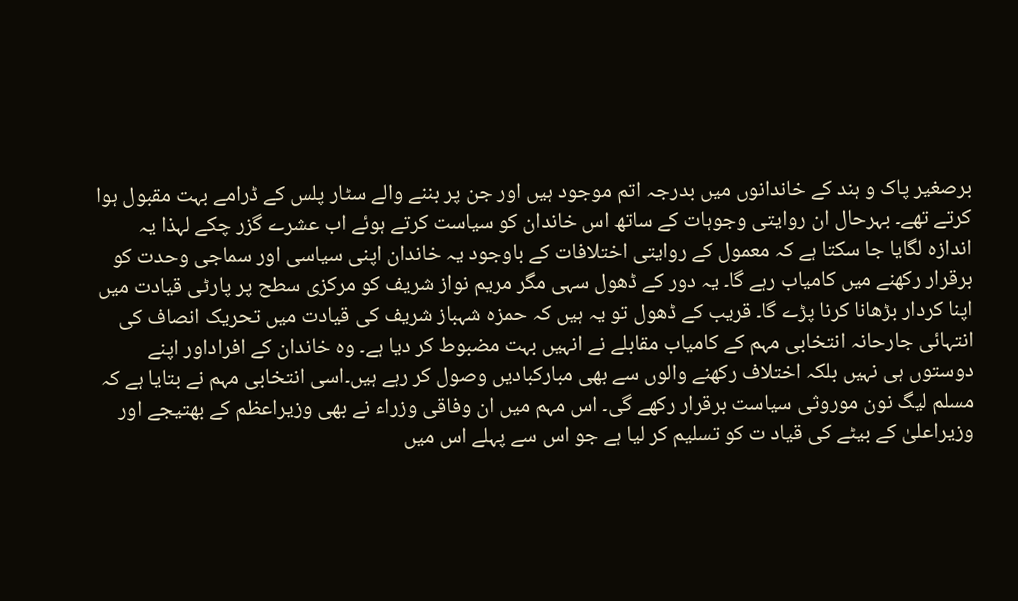برصغیر پاک و ہند کے خاندانوں میں بدرجہ اتم موجود ہیں اور جن پر بننے والے سٹار پلس کے ڈرامے بہت مقبول ہوا کرتے تھے۔ بہرحال ان روایتی وجوہات کے ساتھ اس خاندان کو سیاست کرتے ہوئے اب عشرے گزر چکے لہذا یہ اندازہ لگایا جا سکتا ہے کہ معمول کے روایتی اختلافات کے باوجود یہ خاندان اپنی سیاسی اور سماجی وحدت کو برقرار رکھنے میں کامیاب رہے گا۔ یہ دور کے ڈھول سہی مگر مریم نواز شریف کو مرکزی سطح پر پارٹی قیادت میں اپنا کردار بڑھانا کرنا پڑے گا۔ قریب کے ڈھول تو یہ ہیں کہ حمزہ شہباز شریف کی قیادت میں تحریک انصاف کی انتہائی جارحانہ انتخابی مہم کے کامیاب مقابلے نے انہیں بہت مضبوط کر دیا ہے۔ وہ خاندان کے افراداور اپنے دوستوں ہی نہیں بلکہ اختلاف رکھنے والوں سے بھی مبارکبادیں وصول کر رہے ہیں۔اسی انتخابی مہم نے بتایا ہے کہ مسلم لیگ نون موروثی سیاست برقرار رکھے گی۔ اس مہم میں ان وفاقی وزراء نے بھی وزیراعظم کے بھتیجے اور وزیراعلیٰ کے بیٹے کی قیاد ت کو تسلیم کر لیا ہے جو اس سے پہلے اس میں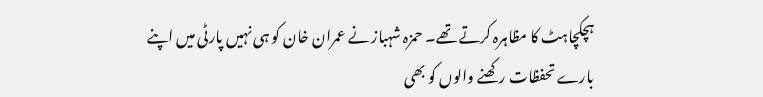ہچکچاہٹ کا مظاہرہ کرتے تھے۔ حمزہ شہباز نے عمران خان کو ہی نہیں پارٹی میں اپنے بارے تحفظات رکھنے والوں کو بھی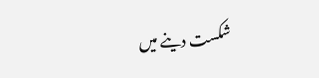شکست دینے میں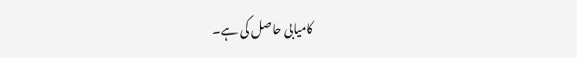کامیابی حاصل کی ہے۔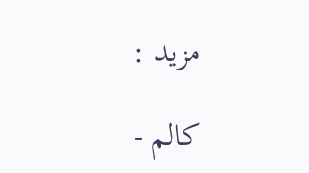مزید :

کالم -